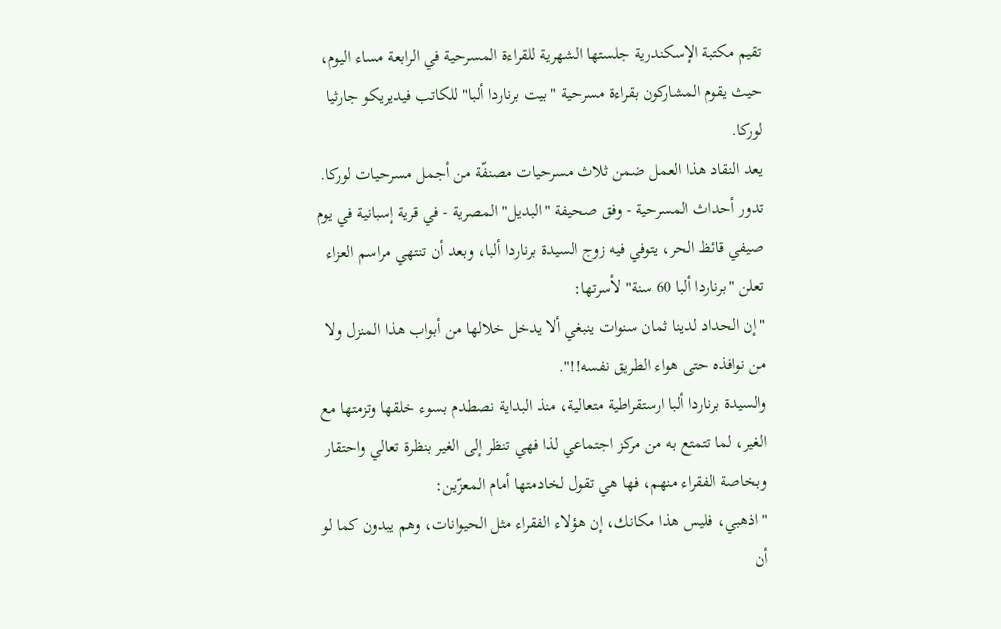تقيم مكتبة الإسكندرية جلستها الشهرية للقراءة المسرحية في الرابعة مساء اليوم، حيث يقوم المشاركون بقراءة مسرحية "بيت برناردا ألبا" للكاتب فيديريكو جارثيا لوركا.
يعد النقاد هذا العمل ضمن ثلاث مسرحيات مصنفّة من أجمل مسرحيات لوركا. تدور أحداث المسرحية - وفق صحيفة "البديل" المصرية - في قرية إسبانية في يوم صيفي قائظ الحر، يتوفي فيه زوج السيدة برناردا ألبا، وبعد أن تنتهي مراسم العزاء تعلن "برناردا ألبا 60 سنة" لأسرتها:
"إن الحداد لدينا ثمان سنوات ينبغي ألا يدخل خلالها من أبواب هذا المنزل ولا من نوافذه حتى هواء الطريق نفسه!!".
والسيدة برناردا ألبا ارستقراطية متعالية، منذ البداية نصطدم بسوء خلقها وتزمتها مع الغير، لما تتمتع به من مركز اجتماعي لذا فهي تنظر إلى الغير بنظرة تعالي واحتقار وبخاصة الفقراء منهم، فها هي تقول لخادمتها أمام المعزّين:
"اذهبي، فليس هذا مكانك، إن هؤلاء الفقراء مثل الحيوانات، وهم يبدون كما لو أن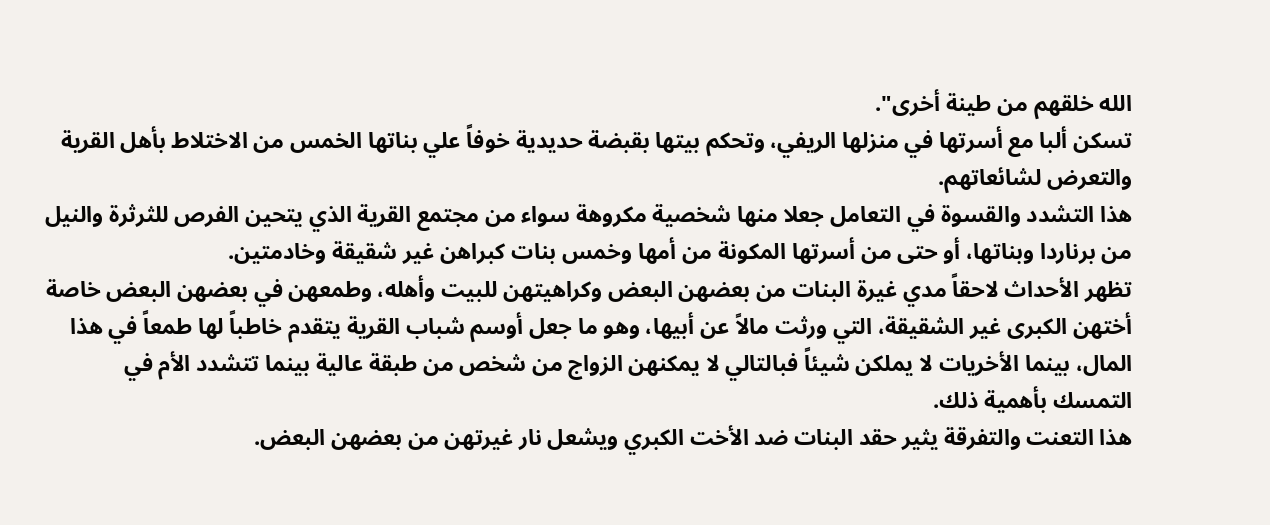الله خلقهم من طينة أخرى".
تسكن ألبا مع أسرتها في منزلها الريفي، وتحكم بيتها بقبضة حديدية خوفاً علي بناتها الخمس من الاختلاط بأهل القرية والتعرض لشائعاتهم.
هذا التشدد والقسوة في التعامل جعلا منها شخصية مكروهة سواء من مجتمع القرية الذي يتحين الفرص للثرثرة والنيل من برناردا وبناتها، أو حتى من أسرتها المكونة من أمها وخمس بنات كبراهن غير شقيقة وخادمتين.
تظهر الأحداث لاحقاً مدي غيرة البنات من بعضهن البعض وكراهيتهن للبيت وأهله، وطمعهن في بعضهن البعض خاصة أختهن الكبرى غير الشقيقة، التي ورثت مالاً عن أبيها، وهو ما جعل أوسم شباب القرية يتقدم خاطباً لها طمعاً في هذا المال، بينما الأخريات لا يملكن شيئاً فبالتالي لا يمكنهن الزواج من شخص من طبقة عالية بينما تتشدد الأم في التمسك بأهمية ذلك.
هذا التعنت والتفرقة يثير حقد البنات ضد الأخت الكبري ويشعل نار غيرتهن من بعضهن البعض.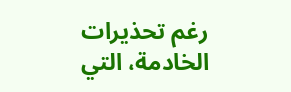رغم تحذيرات الخادمة، التي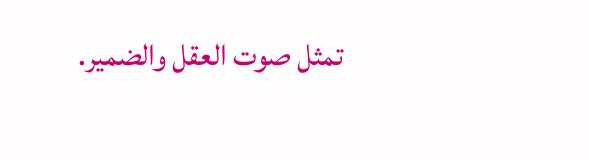تمثل صوت العقل والضمير.